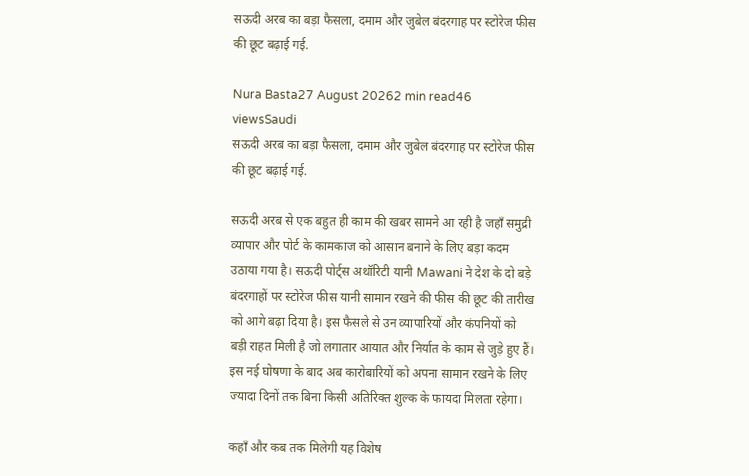सऊदी अरब का बड़ा फैसला, दमाम और जुबेल बंदरगाह पर स्टोरेज फीस की छूट बढ़ाई गई.

Nura Basta27 August 20262 min read46 viewsSaudi
सऊदी अरब का बड़ा फैसला, दमाम और जुबेल बंदरगाह पर स्टोरेज फीस की छूट बढ़ाई गई.

सऊदी अरब से एक बहुत ही काम की खबर सामने आ रही है जहाँ समुद्री व्यापार और पोर्ट के कामकाज को आसान बनाने के लिए बड़ा कदम उठाया गया है। सऊदी पोर्ट्स अथॉरिटी यानी Mawani ने देश के दो बड़े बंदरगाहों पर स्टोरेज फीस यानी सामान रखने की फीस की छूट की तारीख को आगे बढ़ा दिया है। इस फैसले से उन व्यापारियों और कंपनियों को बड़ी राहत मिली है जो लगातार आयात और निर्यात के काम से जुड़े हुए हैं। इस नई घोषणा के बाद अब कारोबारियों को अपना सामान रखने के लिए ज्यादा दिनों तक बिना किसी अतिरिक्त शुल्क के फायदा मिलता रहेगा।

कहाँ और कब तक मिलेगी यह विशेष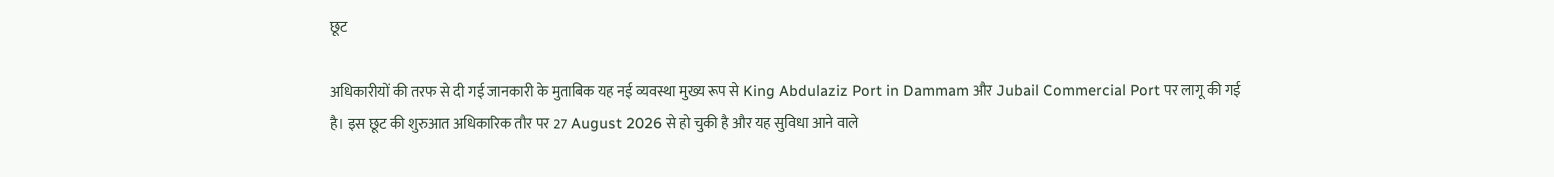छूट

अधिकारीयों की तरफ से दी गई जानकारी के मुताबिक यह नई व्यवस्था मुख्य रूप से King Abdulaziz Port in Dammam और Jubail Commercial Port पर लागू की गई है। इस छूट की शुरुआत अधिकारिक तौर पर 27 August 2026 से हो चुकी है और यह सुविधा आने वाले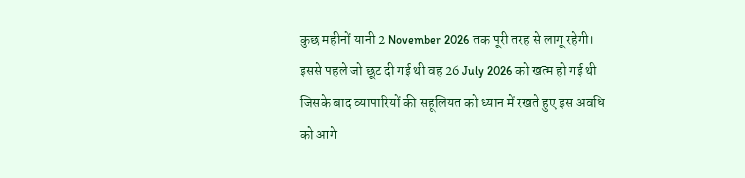कुछ महीनों यानी 2 November 2026 तक पूरी तरह से लागू रहेगी। इससे पहले जो छूट दी गई थी वह 26 July 2026 को खत्म हो गई थी जिसके बाद व्यापारियों की सहूलियत को ध्यान में रखते हुए इस अवधि को आगे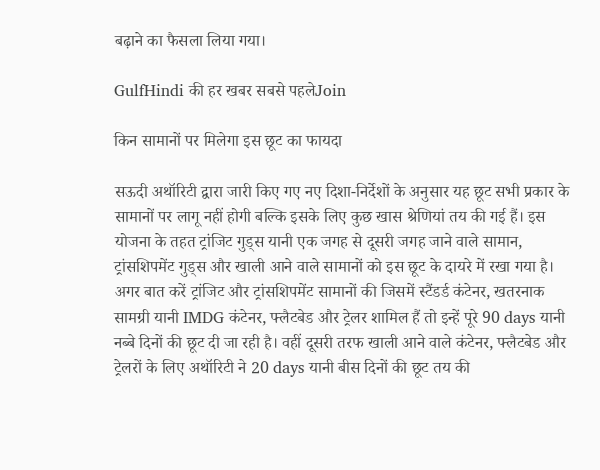बढ़ाने का फैसला लिया गया।

GulfHindi की हर खबर सबसे पहलेJoin

किन सामानों पर मिलेगा इस छूट का फायदा

सऊदी अथॉरिटी द्वारा जारी किए गए नए दिशा-निर्देशों के अनुसार यह छूट सभी प्रकार के सामानों पर लागू नहीं होगी बल्कि इसके लिए कुछ खास श्रेणियां तय की गई हैं। इस योजना के तहत ट्रांजिट गुड्स यानी एक जगह से दूसरी जगह जाने वाले सामान, ट्रांसशिपमेंट गुड्स और खाली आने वाले सामानों को इस छूट के दायरे में रखा गया है। अगर बात करें ट्रांजिट और ट्रांसशिपमेंट सामानों की जिसमें स्टैंडर्ड कंटेनर, खतरनाक सामग्री यानी IMDG कंटेनर, फ्लैटबेड और ट्रेलर शामिल हैं तो इन्हें पूरे 90 days यानी नब्बे दिनों की छूट दी जा रही है। वहीं दूसरी तरफ खाली आने वाले कंटेनर, फ्लैटबेड और ट्रेलरों के लिए अथॉरिटी ने 20 days यानी बीस दिनों की छूट तय की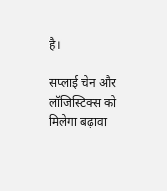है।

सप्लाई चेन और लॉजिस्टिक्स को मिलेगा बढ़ावा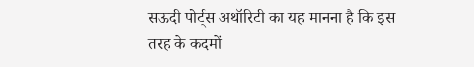सऊदी पोर्ट्स अथॉरिटी का यह मानना है कि इस तरह के कदमों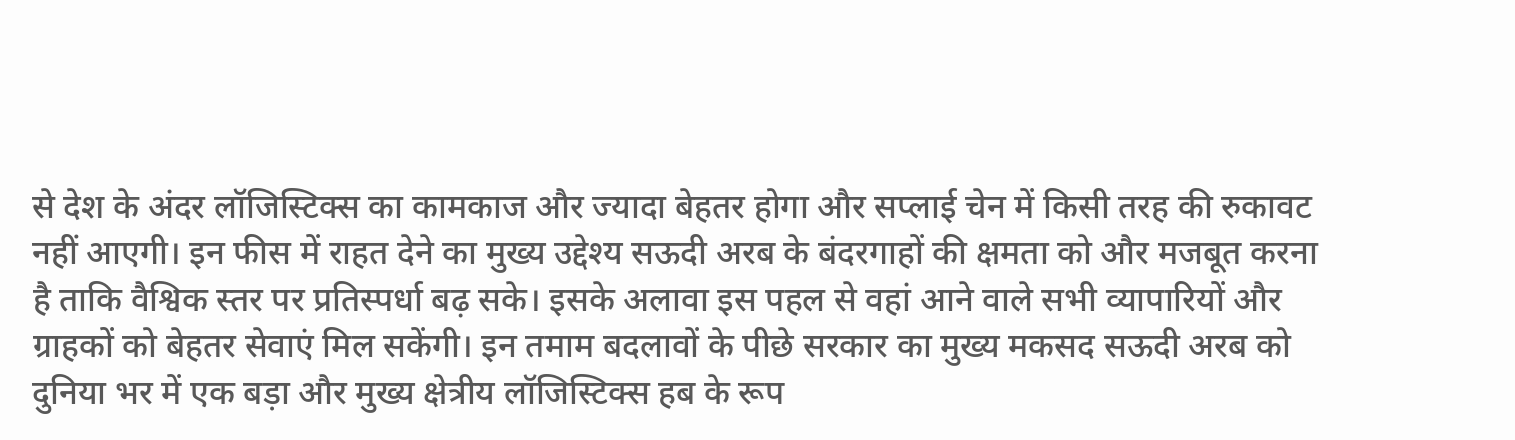से देश के अंदर लॉजिस्टिक्स का कामकाज और ज्यादा बेहतर होगा और सप्लाई चेन में किसी तरह की रुकावट नहीं आएगी। इन फीस में राहत देने का मुख्य उद्देश्य सऊदी अरब के बंदरगाहों की क्षमता को और मजबूत करना है ताकि वैश्विक स्तर पर प्रतिस्पर्धा बढ़ सके। इसके अलावा इस पहल से वहां आने वाले सभी व्यापारियों और ग्राहकों को बेहतर सेवाएं मिल सकेंगी। इन तमाम बदलावों के पीछे सरकार का मुख्य मकसद सऊदी अरब को दुनिया भर में एक बड़ा और मुख्य क्षेत्रीय लॉजिस्टिक्स हब के रूप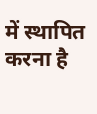में स्थापित करना है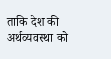ताकि देश की अर्थव्यवस्था को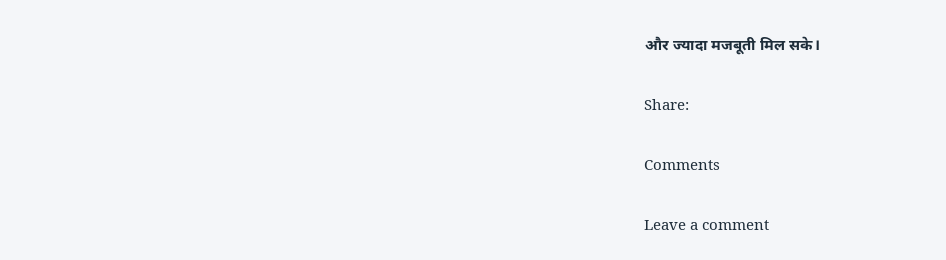और ज्यादा मजबूती मिल सके।

Share:

Comments

Leave a comment